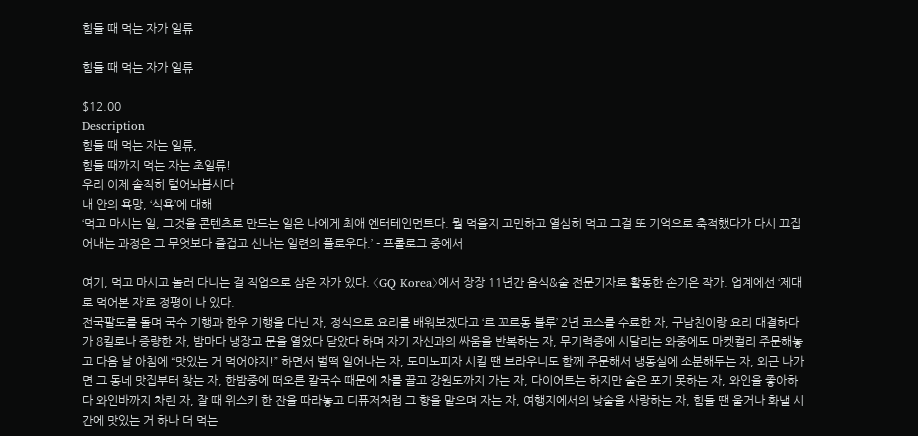힘들 때 먹는 자가 일류

힘들 때 먹는 자가 일류

$12.00
Description
힘들 때 먹는 자는 일류,
힘들 때까지 먹는 자는 초일류!
우리 이제 솔직히 털어놔봅시다
내 안의 욕망, ‘식욕’에 대해
‘먹고 마시는 일, 그것을 콘텐츠로 만드는 일은 나에게 최애 엔터테인먼트다. 뭘 먹을지 고민하고 열심히 먹고 그걸 또 기억으로 축적했다가 다시 끄집어내는 과정은 그 무엇보다 즐겁고 신나는 일련의 플로우다.’ - 프롤로그 중에서

여기, 먹고 마시고 놀러 다니는 걸 직업으로 삼은 자가 있다. 〈GQ Korea〉에서 장장 11년간 음식&술 전문기자로 활동한 손기은 작가. 업계에선 ‘제대로 먹어본 자’로 정평이 나 있다.
전국팔도를 돌며 국수 기행과 한우 기행을 다닌 자, 정식으로 요리를 배워보겠다고 ‘르 꼬르동 블루’ 2년 코스를 수료한 자, 구남친이랑 요리 대결하다가 8킬로나 증량한 자, 밤마다 냉장고 문을 열었다 닫았다 하며 자기 자신과의 싸움을 반복하는 자, 무기력증에 시달리는 와중에도 마켓컬리 주문해놓고 다음 날 아침에 “맛있는 거 먹어야지!” 하면서 벌떡 일어나는 자, 도미노피자 시킬 땐 브라우니도 함께 주문해서 냉동실에 소분해두는 자, 외근 나가면 그 동네 맛집부터 찾는 자, 한밤중에 떠오른 칼국수 때문에 차를 끌고 강원도까지 가는 자, 다이어트는 하지만 술은 포기 못하는 자, 와인을 좋아하다 와인바까지 차린 자, 잘 때 위스키 한 잔을 따라놓고 디퓨저처럼 그 향을 맡으며 자는 자, 여행지에서의 낮술을 사랑하는 자, 힘들 땐 울거나 화낼 시간에 맛있는 거 하나 더 먹는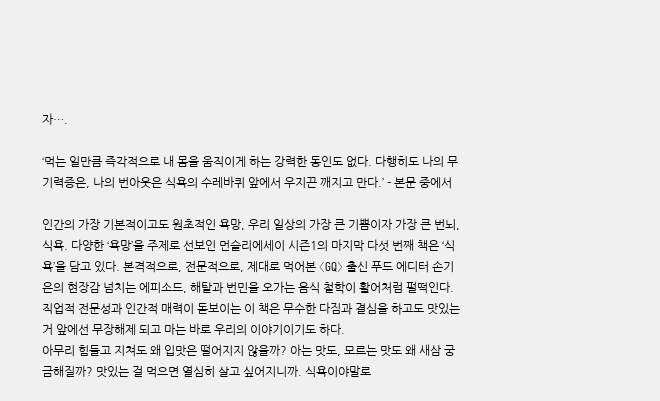자….

‘먹는 일만큼 즉각적으로 내 몸을 움직이게 하는 강력한 동인도 없다. 다행히도 나의 무기력증은, 나의 번아웃은 식욕의 수레바퀴 앞에서 우지끈 깨지고 만다.’ - 본문 중에서

인간의 가장 기본적이고도 원초적인 욕망, 우리 일상의 가장 큰 기쁨이자 가장 큰 번뇌, 식욕. 다양한 ‘욕망’을 주제로 선보인 먼슬리에세이 시즌1의 마지막 다섯 번째 책은 ‘식욕’을 담고 있다. 본격적으로, 전문적으로, 제대로 먹어본 〈GQ〉 출신 푸드 에디터 손기은의 현장감 넘치는 에피소드, 해탈과 번민을 오가는 음식 철학이 활어처럼 펄떡인다. 직업적 전문성과 인간적 매력이 돋보이는 이 책은 무수한 다짐과 결심을 하고도 맛있는 거 앞에선 무장해제 되고 마는 바로 우리의 이야기이기도 하다.
아무리 힘들고 지쳐도 왜 입맛은 떨어지지 않을까? 아는 맛도, 모르는 맛도 왜 새삼 궁금해질까? 맛있는 걸 먹으면 열심히 살고 싶어지니까. 식욕이야말로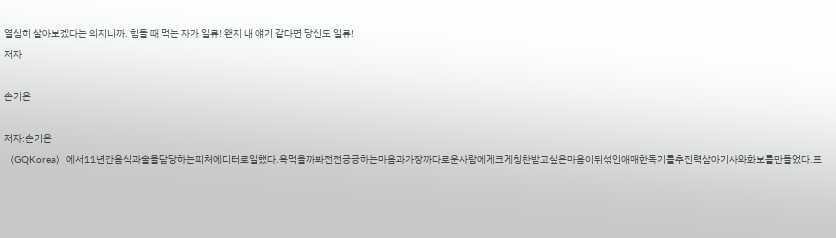열심히 살아보겠다는 의지니까. 힘들 때 먹는 자가 일류! 왠지 내 얘기 같다면 당신도 일류!
저자

손기은

저자:손기은
〈GQKorea〉에서11년간음식과술을담당하는피처에디터로일했다.욕먹을까봐전전긍긍하는마음과가장까다로운사람에게크게칭찬받고싶은마음이뒤섞인애매한독기를추진력삼아기사와화보를만들었다.프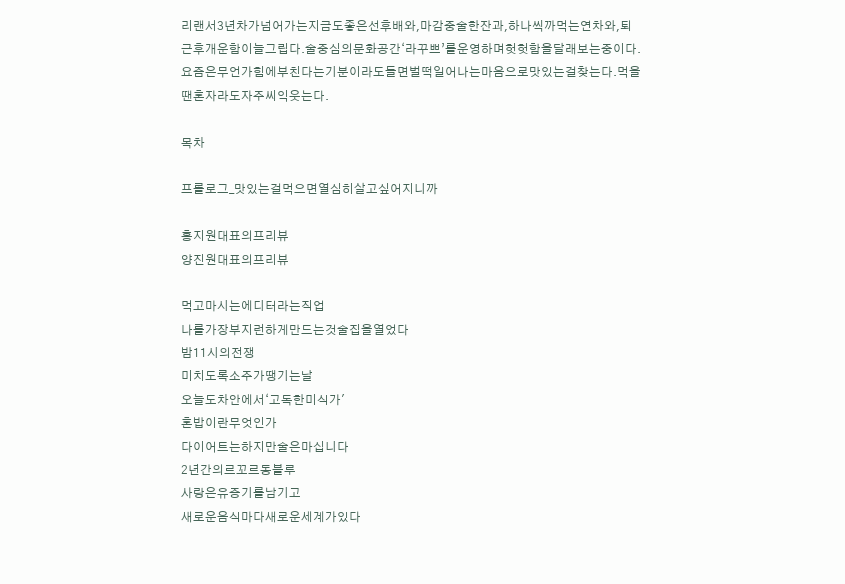리랜서3년차가넘어가는지금도좋은선후배와,마감중술한잔과,하나씩까먹는연차와,퇴근후개운함이늘그립다.술중심의문화공간‘라꾸쁘’를운영하며헛헛함을달래보는중이다.요즘은무언가힘에부친다는기분이라도들면벌떡일어나는마음으로맛있는걸찾는다.먹을땐혼자라도자주씨익웃는다.

목차

프롤로그_맛있는걸먹으면열심히살고싶어지니까

홍지원대표의프리뷰
양진원대표의프리뷰

먹고마시는에디터라는직업
나를가장부지런하게만드는것술집을열었다
밤11시의전쟁
미치도록소주가땡기는날
오늘도차안에서‘고독한미식가'
혼밥이란무엇인가
다이어트는하지만술은마십니다
2년간의르꼬르동블루
사랑은유증기를남기고
새로운음식마다새로운세계가있다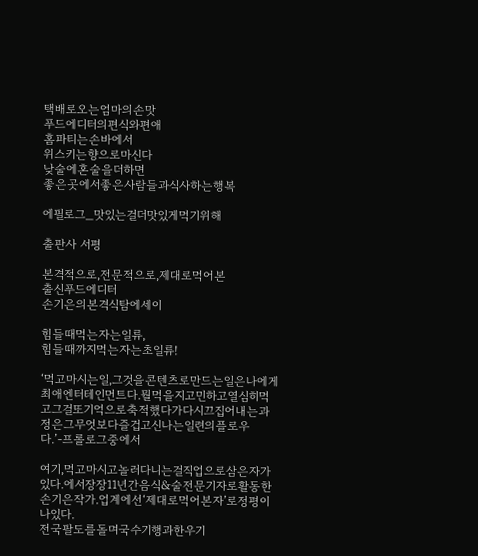택배로오는엄마의손맛
푸드에디터의편식와편애
홈파티는손바에서
위스키는향으로마신다
낮술에혼술을더하면
좋은곳에서좋은사람들과식사하는행복

에필로그_맛있는걸더맛있게먹기위해

출판사 서평

본격적으로,전문적으로,제대로먹어본
출신푸드에디터
손기은의본격식탐에세이

힘들때먹는자는일류,
힘들때까지먹는자는초일류!

‘먹고마시는일,그것을콘텐츠로만드는일은나에게최애엔터테인먼트다.뭘먹을지고민하고열심히먹고그걸또기억으로축적했다가다시끄집어내는과정은그무엇보다즐겁고신나는일련의플로우다.’-프롤로그중에서

여기,먹고마시고놀러다니는걸직업으로삼은자가있다.에서장장11년간음식&술전문기자로활동한손기은작가.업계에선‘제대로먹어본자’로정평이나있다.
전국팔도를돌며국수기행과한우기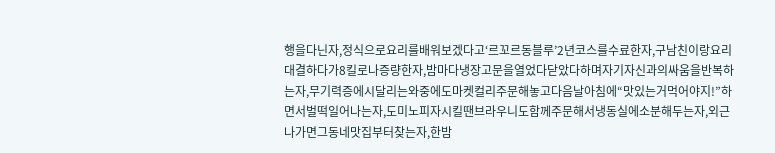행을다닌자,정식으로요리를배워보겠다고‘르꼬르동블루’2년코스를수료한자,구남친이랑요리대결하다가8킬로나증량한자,밤마다냉장고문을열었다닫았다하며자기자신과의싸움을반복하는자,무기력증에시달리는와중에도마켓컬리주문해놓고다음날아침에“맛있는거먹어야지!”하면서벌떡일어나는자,도미노피자시킬땐브라우니도함께주문해서냉동실에소분해두는자,외근나가면그동네맛집부터찾는자,한밤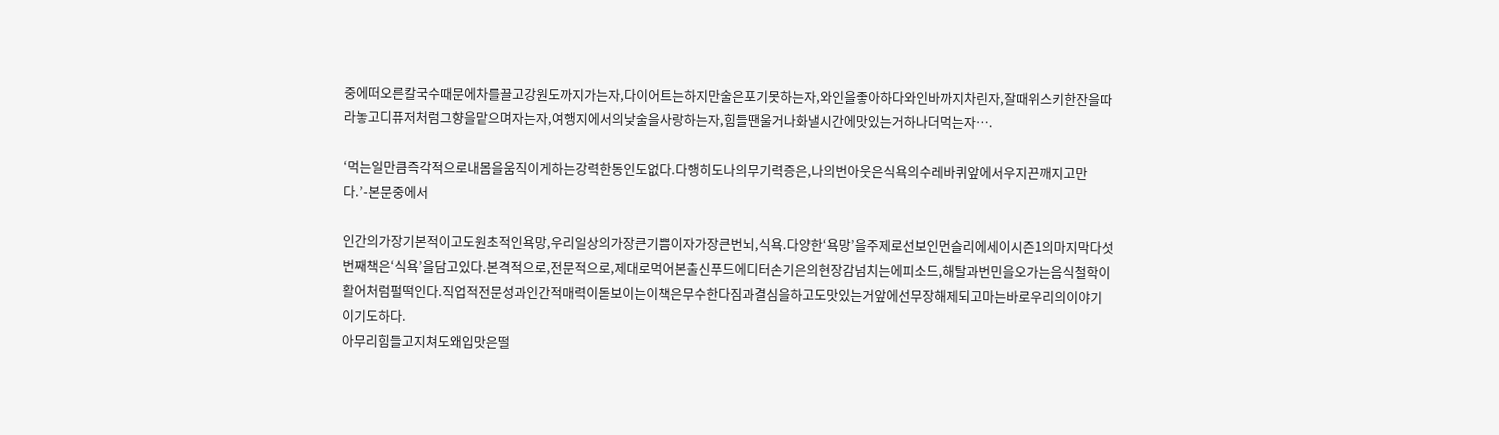중에떠오른칼국수때문에차를끌고강원도까지가는자,다이어트는하지만술은포기못하는자,와인을좋아하다와인바까지차린자,잘때위스키한잔을따라놓고디퓨저처럼그향을맡으며자는자,여행지에서의낮술을사랑하는자,힘들땐울거나화낼시간에맛있는거하나더먹는자….

‘먹는일만큼즉각적으로내몸을움직이게하는강력한동인도없다.다행히도나의무기력증은,나의번아웃은식욕의수레바퀴앞에서우지끈깨지고만다.’-본문중에서

인간의가장기본적이고도원초적인욕망,우리일상의가장큰기쁨이자가장큰번뇌,식욕.다양한‘욕망’을주제로선보인먼슬리에세이시즌1의마지막다섯번째책은‘식욕’을담고있다.본격적으로,전문적으로,제대로먹어본출신푸드에디터손기은의현장감넘치는에피소드,해탈과번민을오가는음식철학이활어처럼펄떡인다.직업적전문성과인간적매력이돋보이는이책은무수한다짐과결심을하고도맛있는거앞에선무장해제되고마는바로우리의이야기이기도하다.
아무리힘들고지쳐도왜입맛은떨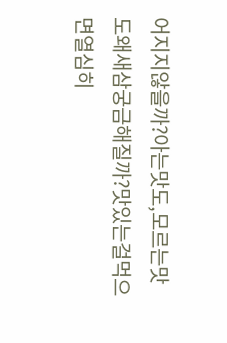어지지않을까?아는맛도,모르는맛도왜새삼궁금해질까?맛있는걸먹으면열심히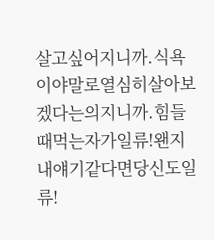살고싶어지니까.식욕이야말로열심히살아보겠다는의지니까.힘들때먹는자가일류!왠지내얘기같다면당신도일류!